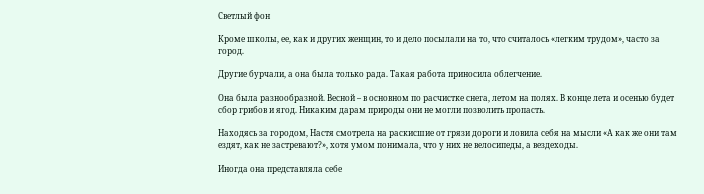Светлый фон

Кроме школы, ее, как и других женщин, то и дело посылали на то, что считалось «легким трудом», часто за город.

Другие бурчали, а она была только рада. Такая работа приносила облегчение.

Она была разнообразной. Весной – в основном по расчистке снега, летом на полях. В конце лета и осенью будет сбор грибов и ягод. Никаким дарам природы они не могли позволить пропасть.

Находясь за городом, Настя смотрела на раскисшие от грязи дороги и ловила себя на мысли «А как же они там ездят, как не застревают?», хотя умом понимала, что у них не велосипеды, а вездеходы.

Иногда она представляла себе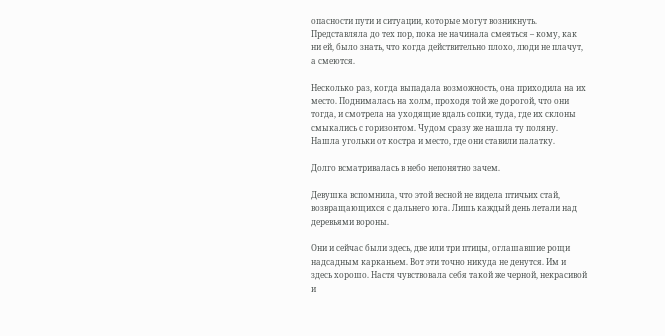опасности пути и ситуации, которые могут возникнуть. Представляла до тех пор, пока не начинала смеяться – кому, как ни ей, было знать, что когда действительно плохо, люди не плачут, а смеются.

Несколько раз, когда выпадала возможность, она приходила на их место. Поднималась на холм, проходя той же дорогой, что они тогда, и смотрела на уходящие вдаль сопки, туда, где их склоны смыкались с горизонтом. Чудом сразу же нашла ту поляну. Нашла угольки от костра и место, где они ставили палатку.

Долго всматривалась в небо непонятно зачем.

Девушка вспомнила, что этой весной не видела птичьих стай, возвращающихся с дальнего юга. Лишь каждый день летали над деревьями вороны.

Они и сейчас были здесь, две или три птицы, оглашавшие рощи надсадным карканьем. Вот эти точно никуда не денутся. Им и здесь хорошо. Настя чувствовала себя такой же черной, некрасивой и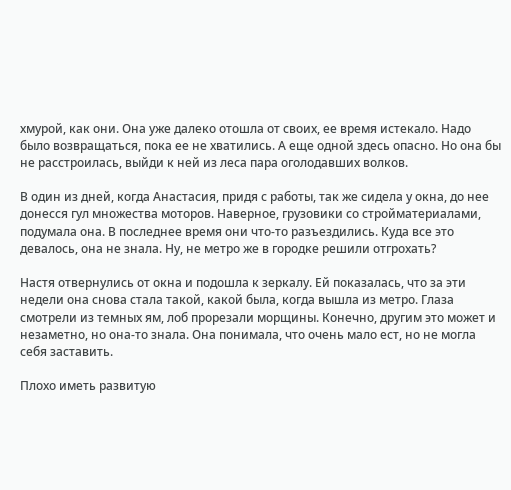хмурой, как они. Она уже далеко отошла от своих, ее время истекало. Надо было возвращаться, пока ее не хватились. А еще одной здесь опасно. Но она бы не расстроилась, выйди к ней из леса пара оголодавших волков.

В один из дней, когда Анастасия, придя с работы, так же сидела у окна, до нее донесся гул множества моторов. Наверное, грузовики со стройматериалами, подумала она. В последнее время они что-то разъездились. Куда все это девалось, она не знала. Ну, не метро же в городке решили отгрохать?

Настя отвернулись от окна и подошла к зеркалу. Ей показалась, что за эти недели она снова стала такой, какой была, когда вышла из метро. Глаза смотрели из темных ям, лоб прорезали морщины. Конечно, другим это может и незаметно, но она-то знала. Она понимала, что очень мало ест, но не могла себя заставить.

Плохо иметь развитую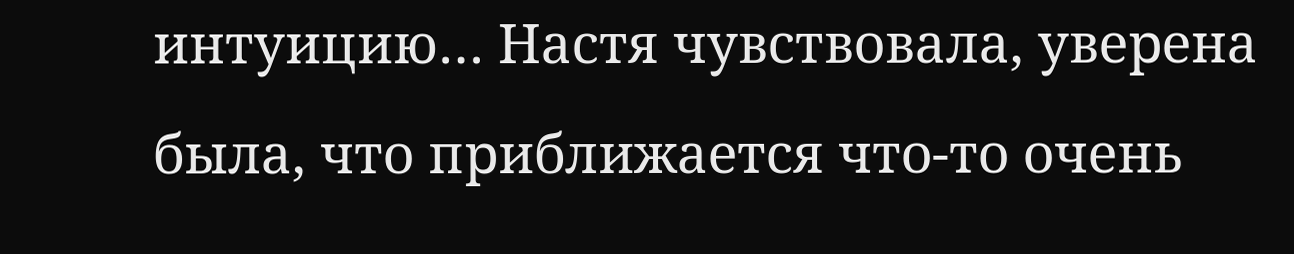интуицию… Настя чувствовала, уверена была, что приближается что-то очень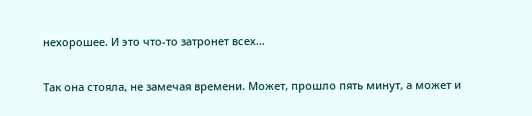нехорошее. И это что-то затронет всех…

Так она стояла, не замечая времени. Может, прошло пять минут, а может и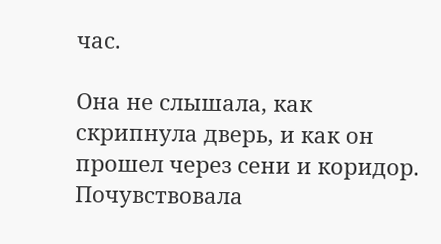час.

Она не слышала, как скрипнула дверь, и как он прошел через сени и коридор. Почувствовала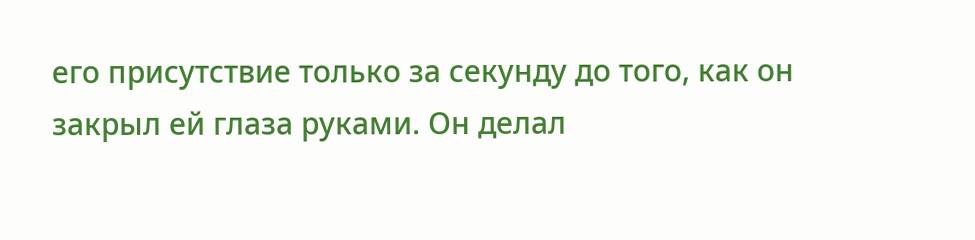его присутствие только за секунду до того, как он закрыл ей глаза руками. Он делал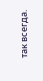так всегда.